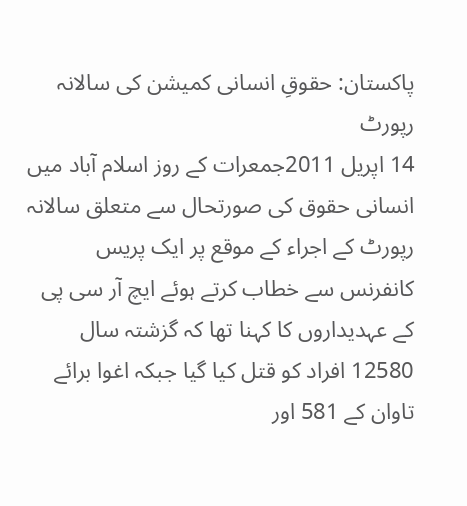پاکستان: حقوقِ انسانی کمیشن کی سالانہ رپورٹ
14 اپریل 2011جمعرات کے روز اسلام آباد میں انسانی حقوق کی صورتحال سے متعلق سالانہ رپورٹ کے اجراء کے موقع پر ایک پریس کانفرنس سے خطاب کرتے ہوئے ایچ آر سی پی کے عہدیداروں کا کہنا تھا کہ گزشتہ سال 12580 افراد کو قتل کیا گیا جبکہ اغوا برائے تاوان کے 581 اور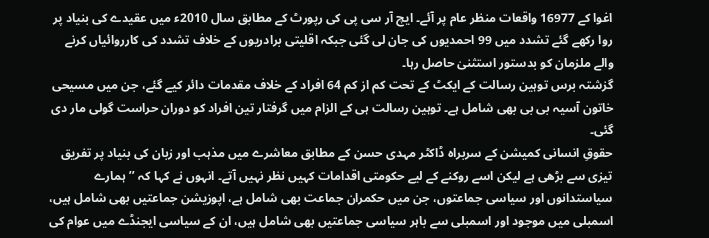اغوا کے 16977 واقعات منظر عام پر آئے۔ ایچ آر سی پی کی رپورٹ کے مطابق سال 2010ء میں عقیدے کی بنیاد پر روا رکھے گئے تشدد میں 99 احمدیوں کی جان لی گئی جبکہ اقلیتی برادریوں کے خلاف تشدد کی کارروائیاں کرنے والے ملزمان کو بدستور استثنیٰ حاصل رہا۔
گزشتہ برس توہین رسالت کے ایکٹ کے تحت کم از کم 64 افراد کے خلاف مقدمات دائر کیے گئے، جن میں مسیحی خاتون آسیہ بی بی بھی شامل ہے۔ توہین رسالت ہی کے الزام میں گرفتار تین افراد کو دوران حراست گولی مار دی گئی۔
حقوقِ انسانی کمیشن کے سربراہ ڈاکٹر مہدی حسن کے مطابق معاشرے میں مذہب اور زبان کی بنیاد پر تفریق تیزی سے بڑھی ہے لیکن اسے روکنے کے لیے حکومتی اقدامات کہیں نظر نہیں آتے۔ انہوں نے کہا کہ ’’ہمارے سیاستدانوں اور سیاسی جماعتوں، جن میں حکمران جماعت بھی شامل ہے، اپوزیشن جماعتیں بھی شامل ہیں، اسمبلی میں موجود اور اسمبلی سے باہر سیاسی جماعتیں بھی شامل ہیں، ان کے سیاسی ایجنڈے میں عوام کی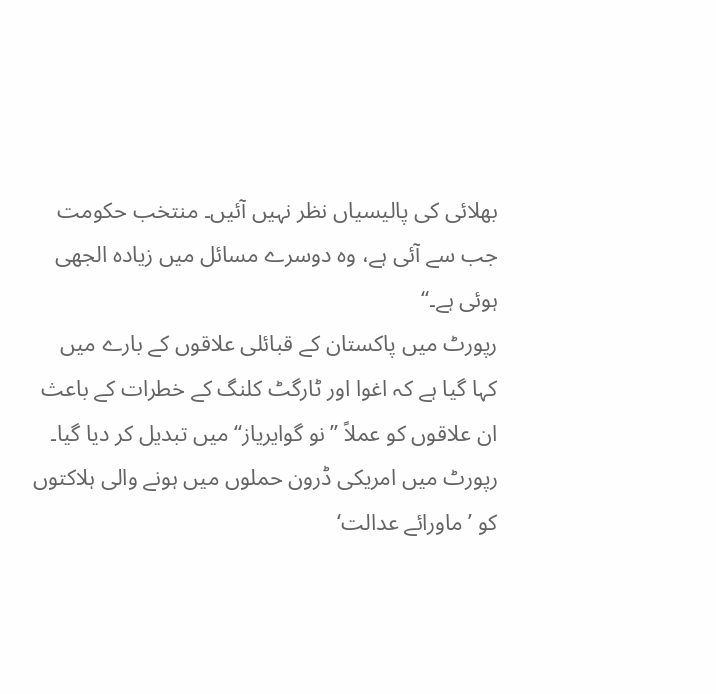بھلائی کی پالیسیاں نظر نہیں آئیں۔ منتخب حکومت جب سے آئی ہے، وہ دوسرے مسائل میں زیادہ الجھی ہوئی ہے۔‘‘
رپورٹ میں پاکستان کے قبائلی علاقوں کے بارے میں کہا گیا ہے کہ اغوا اور ٹارگٹ کلنگ کے خطرات کے باعث ان علاقوں کو عملاً ’’نو گوایریاز‘‘ میں تبدیل کر دیا گیا۔ رپورٹ میں امریکی ڈرون حملوں میں ہونے والی ہلاکتوں کو ’ماورائے عدالت‘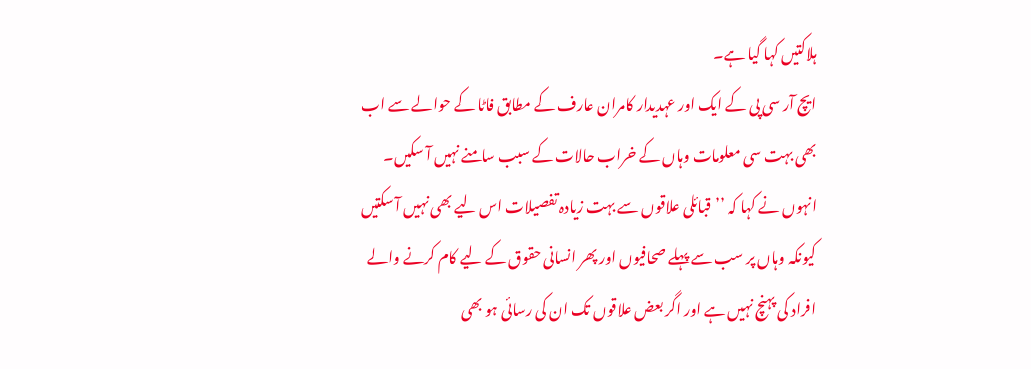ہلاکتیں کہا گیا ہے۔
ایچ آر سی پی کے ایک اور عہدیدار کامران عارف کے مطابق فاٹا کے حوالے سے اب بھی بہت سی معلومات وہاں کے خراب حالات کے سبب سامنے نہیں آ سکیں۔ انہوں نے کہا کہ ’’قبائلی علاقوں سے بہت زیادہ تفصیلات اس لیے بھی نہیں آ سکتیں کیونکہ وہاں پر سب سے پہلے صحافیوں اور پھر انسانی حقوق کے لیے کام کرنے والے افراد کی پہنچ نہیں ہے اور اگر بعض علاقوں تک ان کی رسائی ہو بھی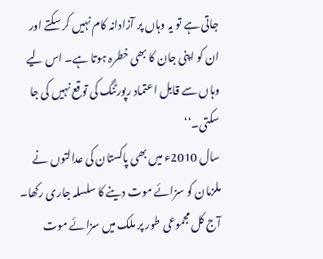جاتی ہے تو یہ وہاں پر آزادانہ کام نہیں کر سکتے اور ان کو اپنی جان کا بھی خطرہ ہوتا ہے۔ اس لیے وہاں سے قابل اعتماد رپورٹنگ کی توقع نہیں کی جا سکتی۔‘‘
سال 2010ء میں بھی پاکستان کی عدالتوں نے ملزمان کو سزائے موت دینے کا سلسلہ جاری رکھا۔ آج کل مجموعی طور پر ملک میں سزائے موت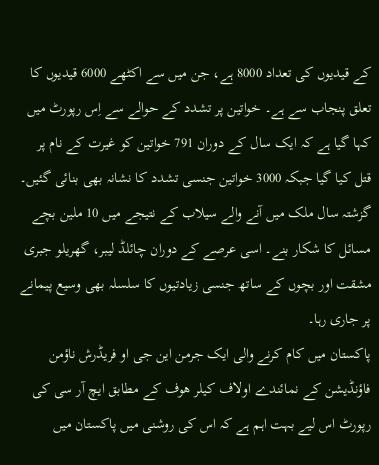کے قیدیوں کی تعداد 8000 ہے، جن میں سے اکٹھے 6000 قیدیوں کا تعلق پنجاب سے ہے۔ خواتین پر تشدد کے حوالے سے اِس رپورٹ میں کہا گیا ہے کہ ایک سال کے دوران 791 خواتین کو غیرت کے نام پر قتل کیا گیا جبکہ 3000 خواتین جنسی تشدد کا نشانہ بھی بنائی گئیں۔
گزشتہ سال ملک میں آنے والے سیلاب کے نتیجے میں 10 ملین بچے مسائل کا شکار بنے۔ اسی عرصے کے دوران چائلڈ لیبر، گھریلو جبری مشقت اور بچوں کے ساتھ جنسی زیادتیوں کا سلسلہ بھی وسیع پیمانے پر جاری رہا۔
پاکستان میں کام کرنے والی ایک جرمن این جی او فریڈرش ناؤمن فاؤنڈیشن کے نمائندے اولاف کیلر ھوف کے مطابق ایچ آر سی کی رپورٹ اس لیے بہت اہم ہے کہ اس کی روشنی میں پاکستان میں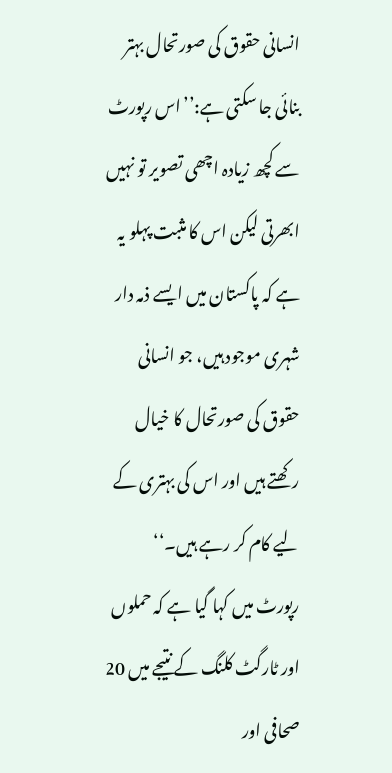انسانی حقوق کی صورتحال بہتر بنائی جا سکتی ہے:’’اس رپورٹ سے کچھ زیادہ اچھی تصویر تو نہیں ابھرتی لیکن اس کا مثبت پہلو یہ ہے کہ پاکستان میں ایسے ذمہ دار شہری موجود ہیں، جو انسانی حقوق کی صورتحال کا خیال رکھتے ہیں اور اس کی بہتری کے لیے کام کر رہے ہیں۔‘‘
رپورٹ میں کہا گیا ہے کہ حملوں اور ٹارگٹ کلنگ کے نتیجے میں 20 صحافی اور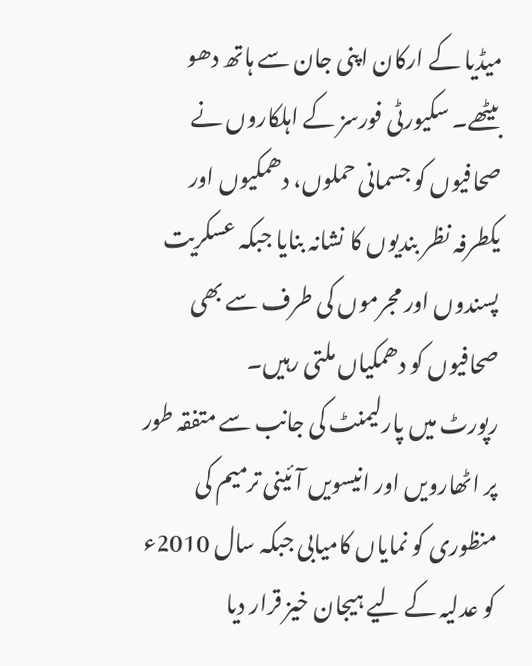میڈیا کے ارکان اپنی جان سے ہاتھ دھو بیٹھے۔ سکیورٹی فورسز کے اہلکاروں نے صحافیوں کو جسمانی حملوں، دھمکیوں اور یکطرفہ نظر بندیوں کا نشانہ بنایا جبکہ عسکریت پسندوں اور مجرموں کی طرف سے بھی صحافیوں کو دھمکیاں ملتی رہیں۔
رپورٹ میں پارلیمنٹ کی جانب سے متفقہ طور پر اٹھارویں اور انیسویں آئینی ترمیم کی منظوری کو نمایاں کامیابی جبکہ سال 2010ء کو عدلیہ کے لیے ہیجان خیز قرار دیا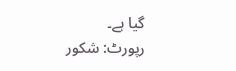گیا ہے۔
رپورٹ: شکور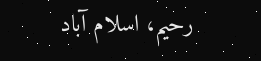رحیم، اسلام آباد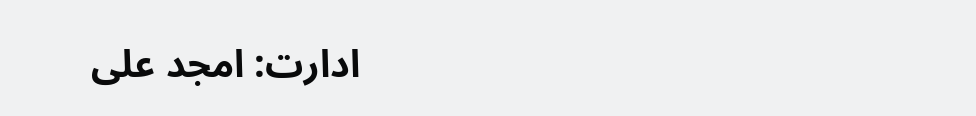ادارت: امجد علی